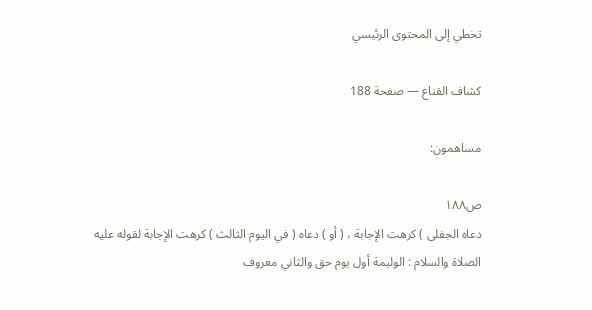تخطي إلى المحتوى الرئيسي

كشاف القناع — صفحة 188

مساهمون:

ص١٨٨
دعاه الجفلى ) كرهت الإجابة ، ( أو ) دعاه ( في اليوم الثالث ) كرهت الإجابة لقوله عليه الصلاة والسلام : الوليمة أول يوم حق والثاني معروف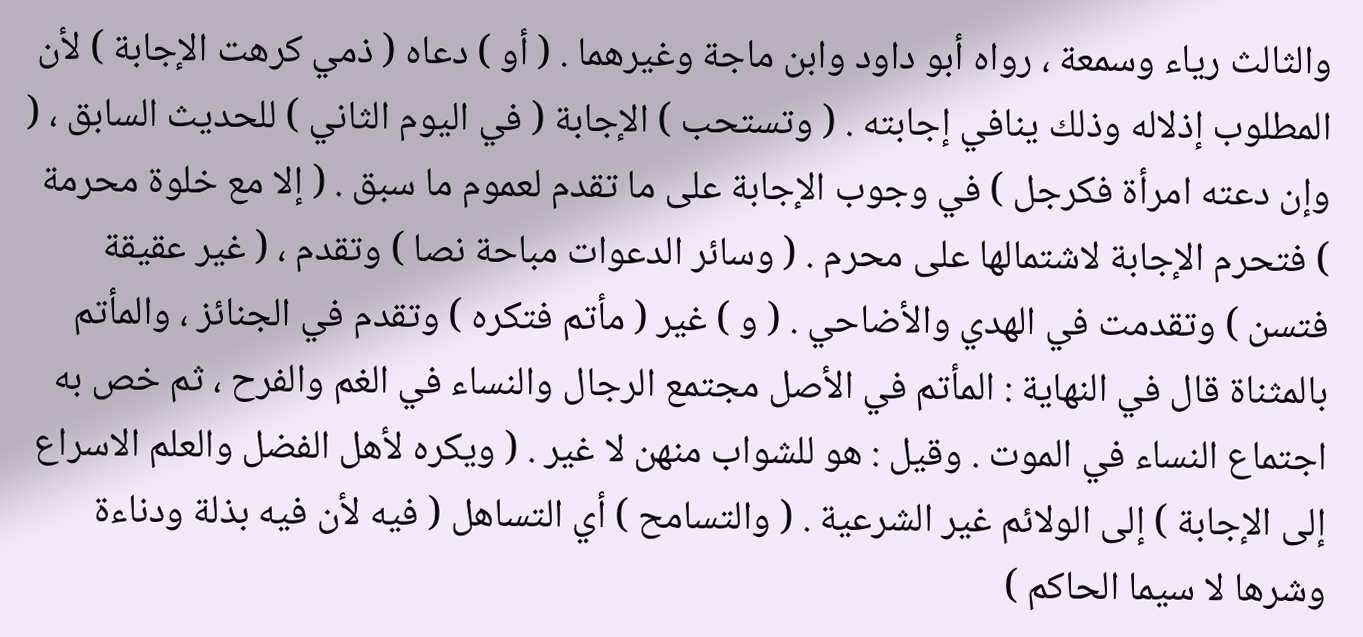والثالث رياء وسمعة ، رواه أبو داود وابن ماجة وغيرهما . ( أو ) دعاه ( ذمي كرهت الإجابة ) لأن المطلوب إذلاله وذلك ينافي إجابته . ( وتستحب ) الإجابة ( في اليوم الثاني ) للحديث السابق ، ( وإن دعته امرأة فكرجل ) في وجوب الإجابة على ما تقدم لعموم ما سبق . ( إلا مع خلوة محرمة ) فتحرم الإجابة لاشتمالها على محرم . ( وسائر الدعوات مباحة نصا ) وتقدم ، ( غير عقيقة فتسن ) وتقدمت في الهدي والأضاحي . ( و ) غير ( مأتم فتكره ) وتقدم في الجنائز ، والمأتم بالمثناة قال في النهاية : المأتم في الأصل مجتمع الرجال والنساء في الغم والفرح ، ثم خص به اجتماع النساء في الموت . وقيل : هو للشواب منهن لا غير . ( ويكره لأهل الفضل والعلم الاسراع إلى الإجابة ) إلى الولائم غير الشرعية . ( والتسامح ) أي التساهل ( فيه لأن فيه بذلة ودناءة وشرها لا سيما الحاكم )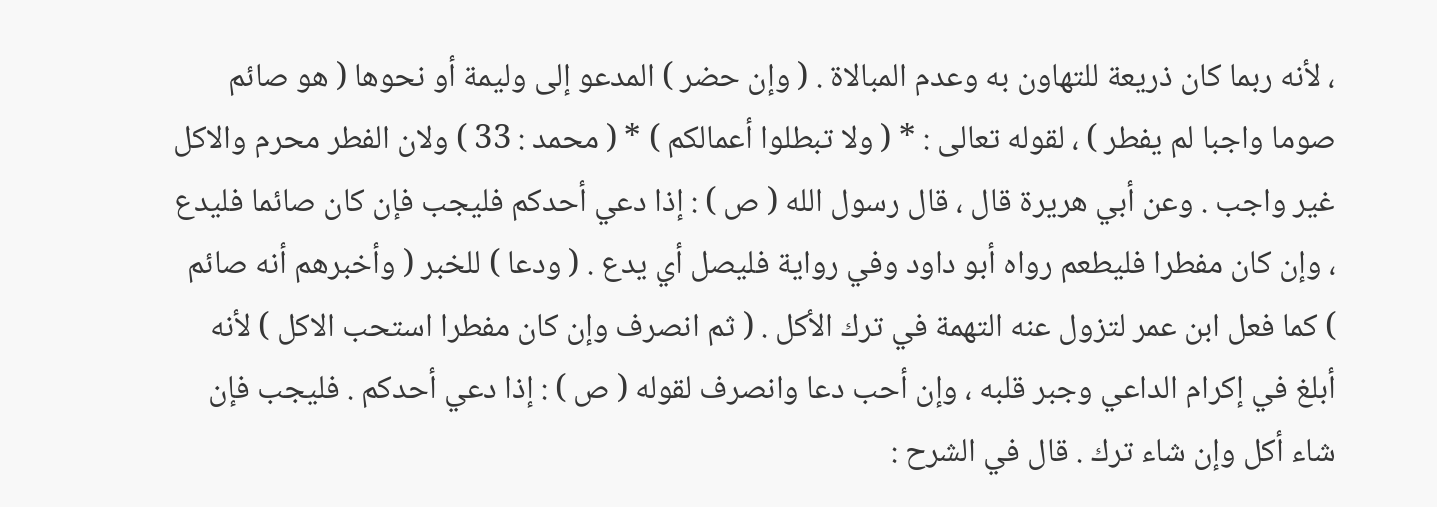، لأنه ربما كان ذريعة للتهاون به وعدم المبالاة . ( وإن حضر ) المدعو إلى وليمة أو نحوها ( هو صائم صوما واجبا لم يفطر ) ، لقوله تعالى : * ( ولا تبطلوا أعمالكم ) * ( محمد : 33 ) ولان الفطر محرم والاكل غير واجب . وعن أبي هريرة قال ، قال رسول الله ( ص ) : إذا دعي أحدكم فليجب فإن كان صائما فليدع ، وإن كان مفطرا فليطعم رواه أبو داود وفي رواية فليصل أي يدع . ( ودعا ) للخبر ( وأخبرهم أنه صائم ) كما فعل ابن عمر لتزول عنه التهمة في ترك الأكل . ( ثم انصرف وإن كان مفطرا استحب الاكل ) لأنه أبلغ في إكرام الداعي وجبر قلبه ، وإن أحب دعا وانصرف لقوله ( ص ) : إذا دعي أحدكم . فليجب فإن شاء أكل وإن شاء ترك . قال في الشرح :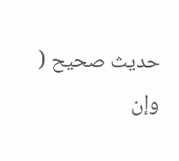حديث صحيح ( وإن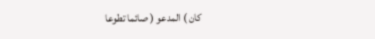كان ) المدعو ( صائما تطوعا